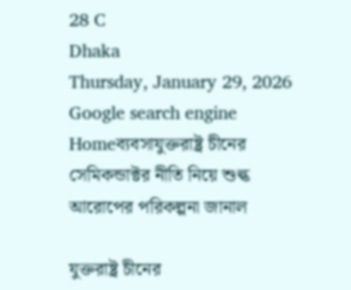28 C
Dhaka
Thursday, January 29, 2026
Google search engine
Homeব্যবসাযুক্তরাষ্ট্র চীনের সেমিকন্ডাক্টর নীতি নিয়ে শুল্ক আরোপের পরিকল্পনা জানাল

যুক্তরাষ্ট্র চীনের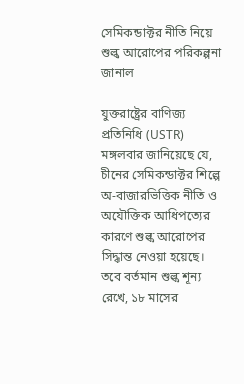সেমিকন্ডাক্টর নীতি নিয়ে শুল্ক আরোপের পরিকল্পনা জানাল

যুক্তরাষ্ট্রের বাণিজ্য প্রতিনিধি (USTR) মঙ্গলবার জানিয়েছে যে, চীনের সেমিকন্ডাক্টর শিল্পে অ-বাজারভিত্তিক নীতি ও অযৌক্তিক আধিপত্যের কারণে শুল্ক আরোপের সিদ্ধান্ত নেওয়া হয়েছে। তবে বর্তমান শুল্ক শূন্য রেখে, ১৮ মাসের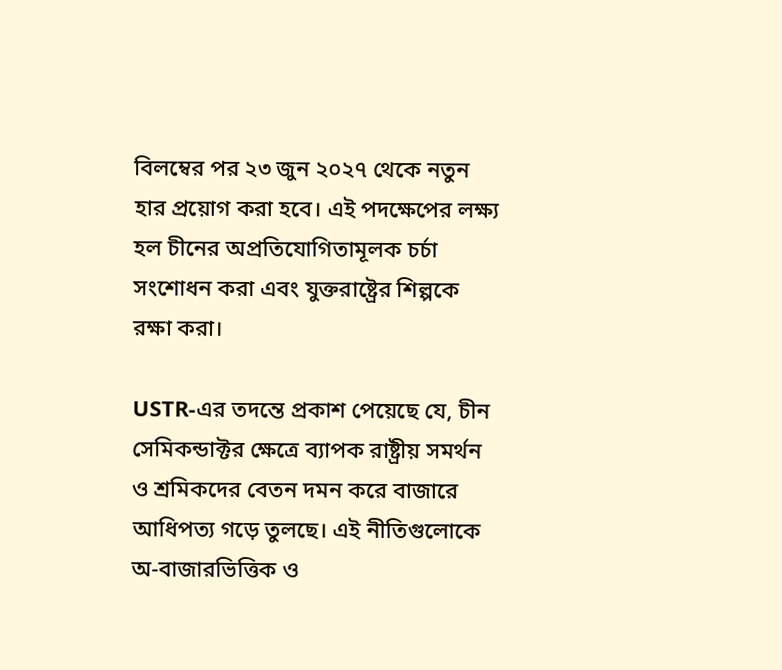বিলম্বের পর ২৩ জুন ২০২৭ থেকে নতুন হার প্রয়োগ করা হবে। এই পদক্ষেপের লক্ষ্য হল চীনের অপ্রতিযোগিতামূলক চর্চা সংশোধন করা এবং যুক্তরাষ্ট্রের শিল্পকে রক্ষা করা।

USTR-এর তদন্তে প্রকাশ পেয়েছে যে, চীন সেমিকন্ডাক্টর ক্ষেত্রে ব্যাপক রাষ্ট্রীয় সমর্থন ও শ্রমিকদের বেতন দমন করে বাজারে আধিপত্য গড়ে তুলছে। এই নীতিগুলোকে অ-বাজারভিত্তিক ও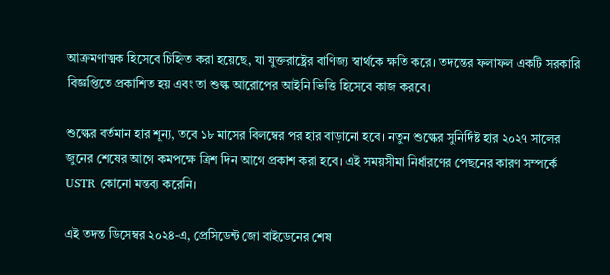আক্রমণাত্মক হিসেবে চিহ্নিত করা হয়েছে, যা যুক্তরাষ্ট্রের বাণিজ্য স্বার্থকে ক্ষতি করে। তদন্তের ফলাফল একটি সরকারি বিজ্ঞপ্তিতে প্রকাশিত হয় এবং তা শুল্ক আরোপের আইনি ভিত্তি হিসেবে কাজ করবে।

শুল্কের বর্তমান হার শূন্য, তবে ১৮ মাসের বিলম্বের পর হার বাড়ানো হবে। নতুন শুল্কের সুনির্দিষ্ট হার ২০২৭ সালের জুনের শেষের আগে কমপক্ষে ত্রিশ দিন আগে প্রকাশ করা হবে। এই সময়সীমা নির্ধারণের পেছনের কারণ সম্পর্কে USTR কোনো মন্তব্য করেনি।

এই তদন্ত ডিসেম্বর ২০২৪-এ, প্রেসিডেন্ট জো বাইডেনের শেষ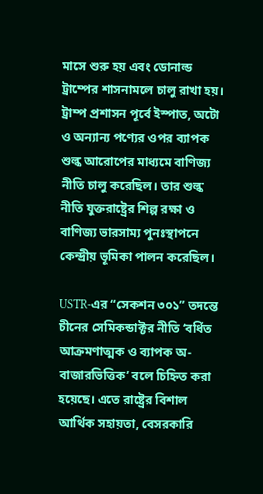মাসে শুরু হয় এবং ডোনাল্ড ট্রাম্পের শাসনামলে চালু রাখা হয়। ট্রাম্প প্রশাসন পূর্বে ইস্পাত, অটো ও অন্যান্য পণ্যের ওপর ব্যাপক শুল্ক আরোপের মাধ্যমে বাণিজ্য নীতি চালু করেছিল। তার শুল্ক নীতি যুক্তরাষ্ট্রের শিল্প রক্ষা ও বাণিজ্য ভারসাম্য পুনঃস্থাপনে কেন্দ্রীয় ভূমিকা পালন করেছিল।

USTR-এর “সেকশন ৩০১” তদন্তে চীনের সেমিকন্ডাক্টর নীতি ‘বর্ধিত আক্রমণাত্মক ও ব্যাপক অ-বাজারভিত্তিক’ বলে চিহ্নিত করা হয়েছে। এতে রাষ্ট্রের বিশাল আর্থিক সহায়তা, বেসরকারি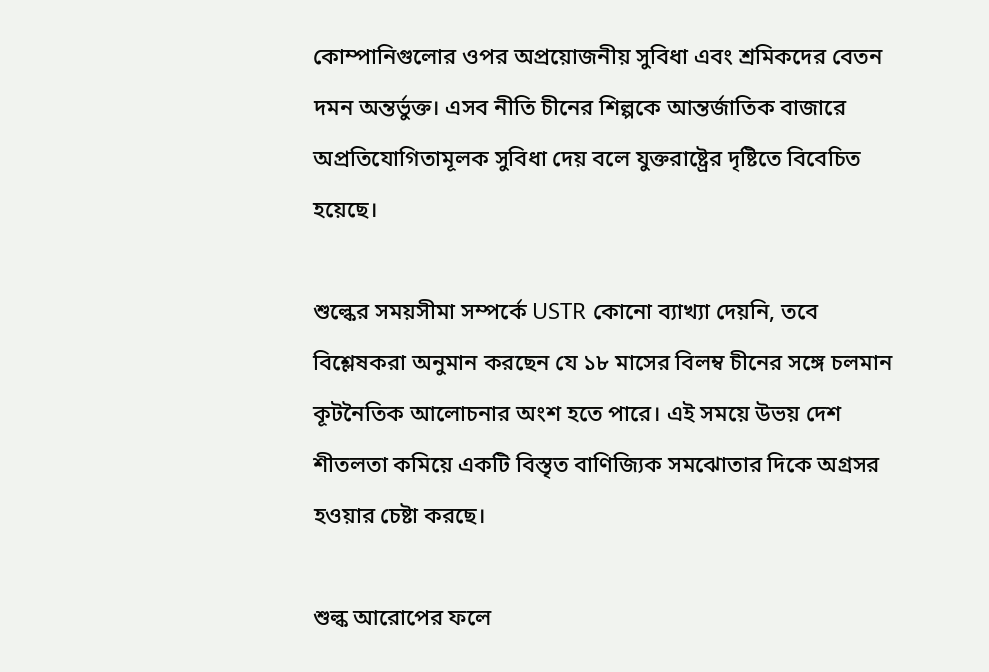কোম্পানিগুলোর ওপর অপ্রয়োজনীয় সুবিধা এবং শ্রমিকদের বেতন দমন অন্তর্ভুক্ত। এসব নীতি চীনের শিল্পকে আন্তর্জাতিক বাজারে অপ্রতিযোগিতামূলক সুবিধা দেয় বলে যুক্তরাষ্ট্রের দৃষ্টিতে বিবেচিত হয়েছে।

শুল্কের সময়সীমা সম্পর্কে USTR কোনো ব্যাখ্যা দেয়নি, তবে বিশ্লেষকরা অনুমান করছেন যে ১৮ মাসের বিলম্ব চীনের সঙ্গে চলমান কূটনৈতিক আলোচনার অংশ হতে পারে। এই সময়ে উভয় দেশ শীতলতা কমিয়ে একটি বিস্তৃত বাণিজ্যিক সমঝোতার দিকে অগ্রসর হওয়ার চেষ্টা করছে।

শুল্ক আরোপের ফলে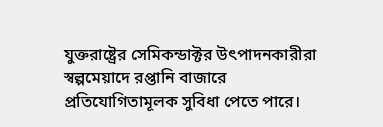যুক্তরাষ্ট্রের সেমিকন্ডাক্টর উৎপাদনকারীরা স্বল্পমেয়াদে রপ্তানি বাজারে প্রতিযোগিতামূলক সুবিধা পেতে পারে।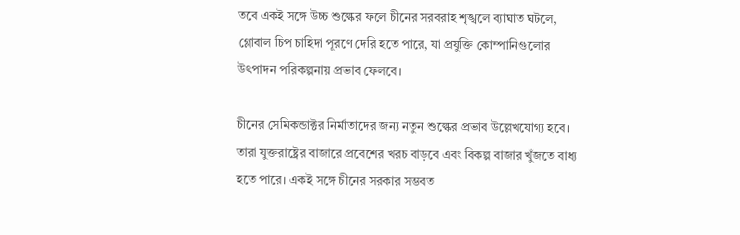তবে একই সঙ্গে উচ্চ শুল্কের ফলে চীনের সরবরাহ শৃঙ্খলে ব্যাঘাত ঘটলে, গ্লোবাল চিপ চাহিদা পূরণে দেরি হতে পারে, যা প্রযুক্তি কোম্পানিগুলোর উৎপাদন পরিকল্পনায় প্রভাব ফেলবে।

চীনের সেমিকন্ডাক্টর নির্মাতাদের জন্য নতুন শুল্কের প্রভাব উল্লেখযোগ্য হবে। তারা যুক্তরাষ্ট্রের বাজারে প্রবেশের খরচ বাড়বে এবং বিকল্প বাজার খুঁজতে বাধ্য হতে পারে। একই সঙ্গে চীনের সরকার সম্ভবত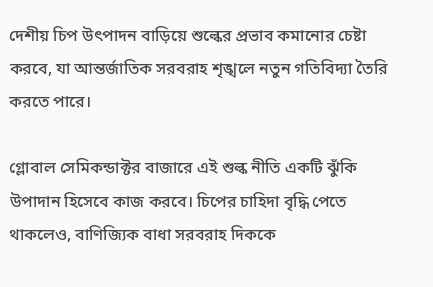দেশীয় চিপ উৎপাদন বাড়িয়ে শুল্কের প্রভাব কমানোর চেষ্টা করবে, যা আন্তর্জাতিক সরবরাহ শৃঙ্খলে নতুন গতিবিদ্যা তৈরি করতে পারে।

গ্লোবাল সেমিকন্ডাক্টর বাজারে এই শুল্ক নীতি একটি ঝুঁকি উপাদান হিসেবে কাজ করবে। চিপের চাহিদা বৃদ্ধি পেতে থাকলেও, বাণিজ্যিক বাধা সরবরাহ দিককে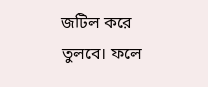জটিল করে তুলবে। ফলে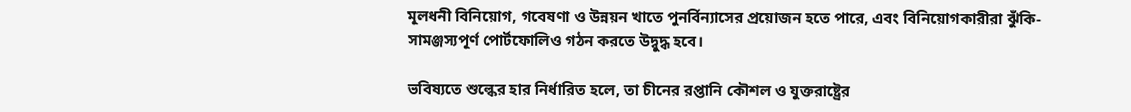মূলধনী বিনিয়োগ, গবেষণা ও উন্নয়ন খাতে পুনর্বিন্যাসের প্রয়োজন হতে পারে, এবং বিনিয়োগকারীরা ঝুঁকি-সামঞ্জস্যপূর্ণ পোর্টফোলিও গঠন করতে উদ্বুদ্ধ হবে।

ভবিষ্যতে শুল্কের হার নির্ধারিত হলে, তা চীনের রপ্তানি কৌশল ও যুক্তরাষ্ট্রের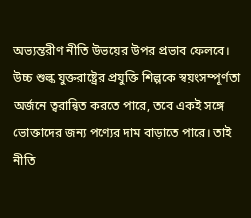অভ্যন্তরীণ নীতি উভয়ের উপর প্রভাব ফেলবে। উচ্চ শুল্ক যুক্তরাষ্ট্রের প্রযুক্তি শিল্পকে স্বয়ংসম্পূর্ণতা অর্জনে ত্বরান্বিত করতে পারে, তবে একই সঙ্গে ভোক্তাদের জন্য পণ্যের দাম বাড়াতে পারে। তাই নীতি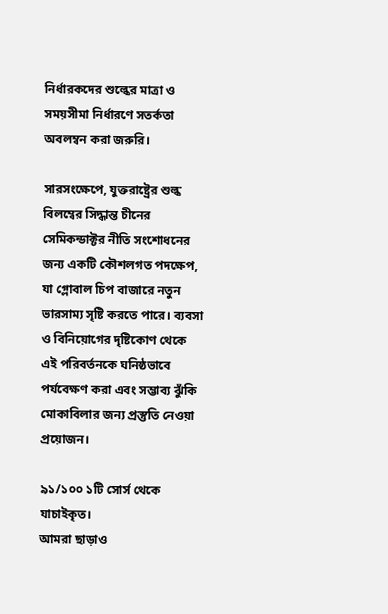নির্ধারকদের শুল্কের মাত্রা ও সময়সীমা নির্ধারণে সতর্কতা অবলম্বন করা জরুরি।

সারসংক্ষেপে, যুক্তরাষ্ট্রের শুল্ক বিলম্বের সিদ্ধান্ত চীনের সেমিকন্ডাক্টর নীতি সংশোধনের জন্য একটি কৌশলগত পদক্ষেপ, যা গ্লোবাল চিপ বাজারে নতুন ভারসাম্য সৃষ্টি করতে পারে। ব্যবসা ও বিনিয়োগের দৃষ্টিকোণ থেকে এই পরিবর্তনকে ঘনিষ্ঠভাবে পর্যবেক্ষণ করা এবং সম্ভাব্য ঝুঁকি মোকাবিলার জন্য প্রস্তুতি নেওয়া প্রয়োজন।

৯১/১০০ ১টি সোর্স থেকে যাচাইকৃত।
আমরা ছাড়াও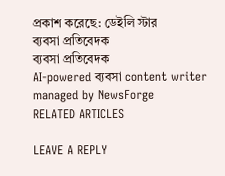প্রকাশ করেছে: ডেইলি স্টার
ব্যবসা প্রতিবেদক
ব্যবসা প্রতিবেদক
AI-powered ব্যবসা content writer managed by NewsForge
RELATED ARTICLES

LEAVE A REPLY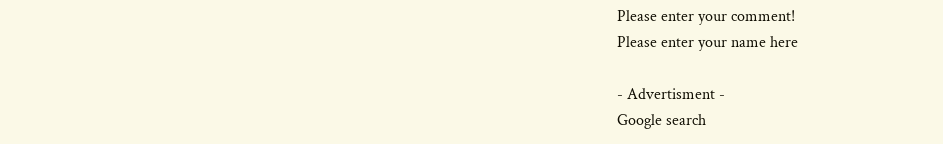Please enter your comment!
Please enter your name here

- Advertisment -
Google search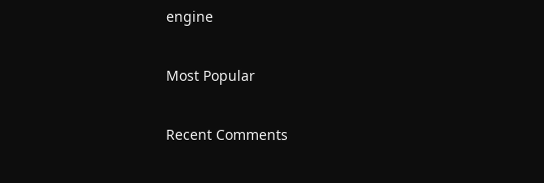engine

Most Popular

Recent Comments